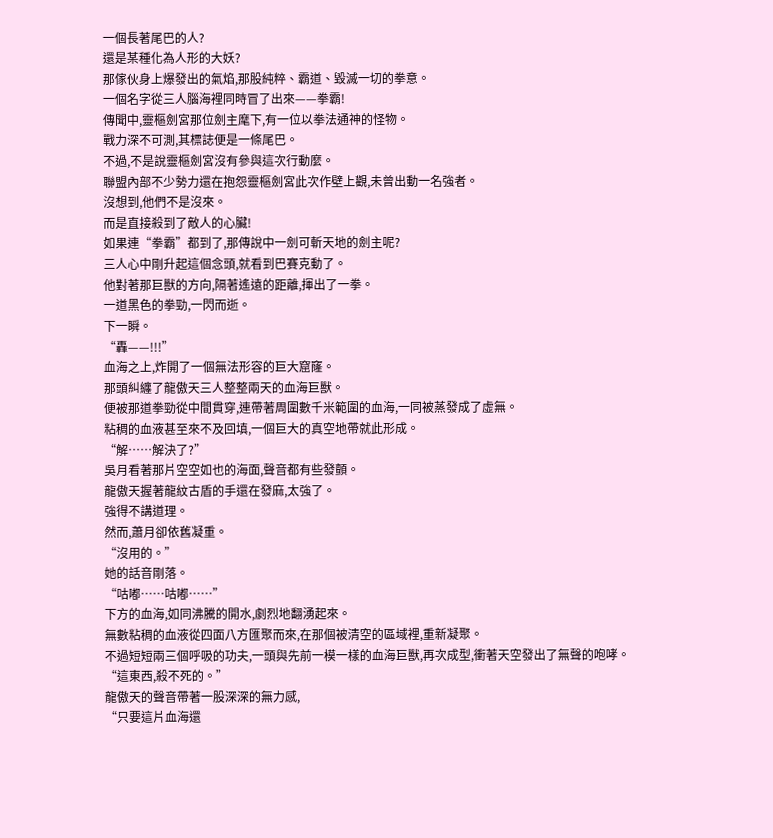一個長著尾巴的人?
還是某種化為人形的大妖?
那傢伙身上爆發出的氣焰,那股純粹、霸道、毀滅一切的拳意。
一個名字從三人腦海裡同時冒了出來——拳霸!
傳聞中,靈樞劍宮那位劍主麾下,有一位以拳法通神的怪物。
戰力深不可測,其標誌便是一條尾巴。
不過,不是說靈樞劍宮沒有參與這次行動麼。
聯盟內部不少勢力還在抱怨靈樞劍宮此次作壁上觀,未曾出動一名強者。
沒想到,他們不是沒來。
而是直接殺到了敵人的心臟!
如果連“拳霸”都到了,那傳說中一劍可斬天地的劍主呢?
三人心中剛升起這個念頭,就看到巴賽克動了。
他對著那巨獸的方向,隔著遙遠的距離,揮出了一拳。
一道黑色的拳勁,一閃而逝。
下一瞬。
“轟——!!!”
血海之上,炸開了一個無法形容的巨大窟窿。
那頭糾纏了龍傲天三人整整兩天的血海巨獸。
便被那道拳勁從中間貫穿,連帶著周圍數千米範圍的血海,一同被蒸發成了虛無。
粘稠的血液甚至來不及回填,一個巨大的真空地帶就此形成。
“解……解決了?”
吳月看著那片空空如也的海面,聲音都有些發顫。
龍傲天握著龍紋古盾的手還在發麻,太強了。
強得不講道理。
然而,蕭月卻依舊凝重。
“沒用的。”
她的話音剛落。
“咕嘟……咕嘟……”
下方的血海,如同沸騰的開水,劇烈地翻湧起來。
無數粘稠的血液從四面八方匯聚而來,在那個被清空的區域裡,重新凝聚。
不過短短兩三個呼吸的功夫,一頭與先前一模一樣的血海巨獸,再次成型,衝著天空發出了無聲的咆哮。
“這東西,殺不死的。”
龍傲天的聲音帶著一股深深的無力感,
“只要這片血海還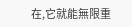在,它就能無限重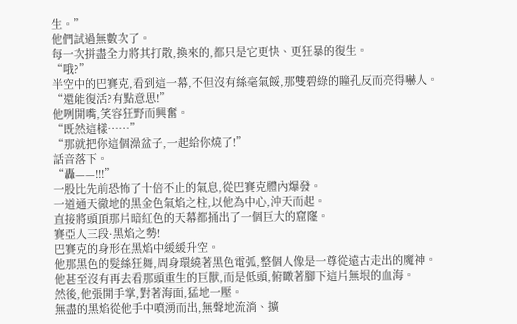生。”
他們試過無數次了。
每一次拼盡全力將其打散,換來的,都只是它更快、更狂暴的復生。
“哦?”
半空中的巴賽克,看到這一幕,不但沒有絲毫氣餒,那雙碧綠的瞳孔反而亮得嚇人。
“還能復活?有點意思!”
他咧開嘴,笑容狂野而興奮。
“既然這樣……”
“那就把你這個澡盆子,一起給你燒了!”
話音落下。
“轟——!!!”
一股比先前恐怖了十倍不止的氣息,從巴賽克體內爆發。
一道通天徹地的黑金色氣焰之柱,以他為中心,沖天而起。
直接將頭頂那片暗紅色的天幕都捅出了一個巨大的窟窿。
賽亞人三段·黑焰之勢!
巴賽克的身形在黑焰中緩緩升空。
他那黑色的髮絲狂舞,周身環繞著黑色電弧,整個人像是一尊從遠古走出的魔神。
他甚至沒有再去看那頭重生的巨獸,而是低頭,俯瞰著腳下這片無垠的血海。
然後,他張開手掌,對著海面,猛地一壓。
無盡的黑焰從他手中噴湧而出,無聲地流淌、擴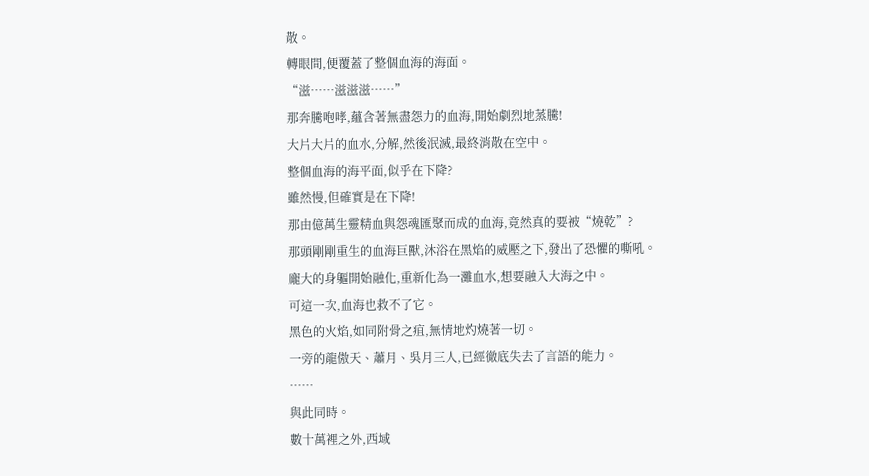散。
轉眼間,便覆蓋了整個血海的海面。
“滋……滋滋滋……”
那奔騰咆哮,蘊含著無盡怨力的血海,開始劇烈地蒸騰!
大片大片的血水,分解,然後泯滅,最終消散在空中。
整個血海的海平面,似乎在下降?
雖然慢,但確實是在下降!
那由億萬生靈精血與怨魂匯聚而成的血海,竟然真的要被“燒乾”?
那頭剛剛重生的血海巨獸,沐浴在黑焰的威壓之下,發出了恐懼的嘶吼。
龐大的身軀開始融化,重新化為一灘血水,想要融入大海之中。
可這一次,血海也救不了它。
黑色的火焰,如同附骨之疽,無情地灼燒著一切。
一旁的龍傲天、蕭月、吳月三人,已經徹底失去了言語的能力。
……
與此同時。
數十萬裡之外,西域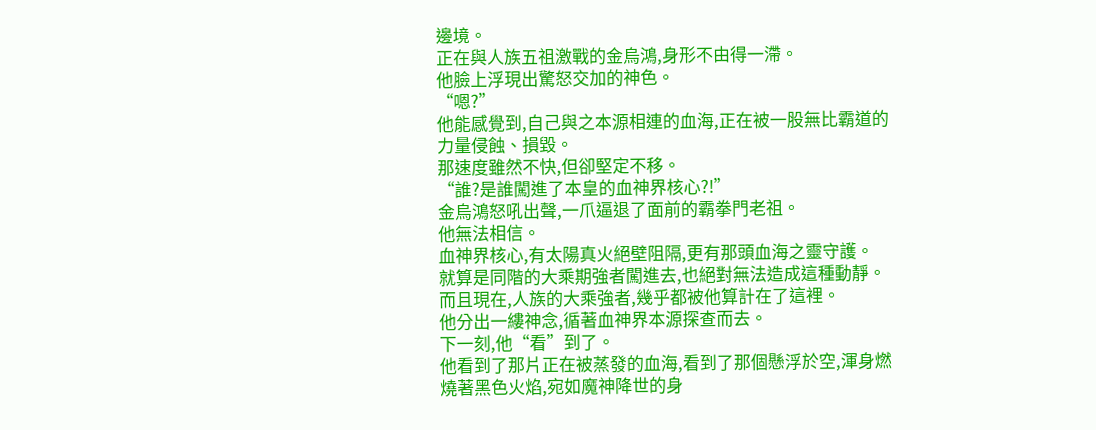邊境。
正在與人族五祖激戰的金烏鴻,身形不由得一滯。
他臉上浮現出驚怒交加的神色。
“嗯?”
他能感覺到,自己與之本源相連的血海,正在被一股無比霸道的力量侵蝕、損毀。
那速度雖然不快,但卻堅定不移。
“誰?是誰闖進了本皇的血神界核心?!”
金烏鴻怒吼出聲,一爪逼退了面前的霸拳門老祖。
他無法相信。
血神界核心,有太陽真火絕壁阻隔,更有那頭血海之靈守護。
就算是同階的大乘期強者闖進去,也絕對無法造成這種動靜。
而且現在,人族的大乘強者,幾乎都被他算計在了這裡。
他分出一縷神念,循著血神界本源探查而去。
下一刻,他“看”到了。
他看到了那片正在被蒸發的血海,看到了那個懸浮於空,渾身燃燒著黑色火焰,宛如魔神降世的身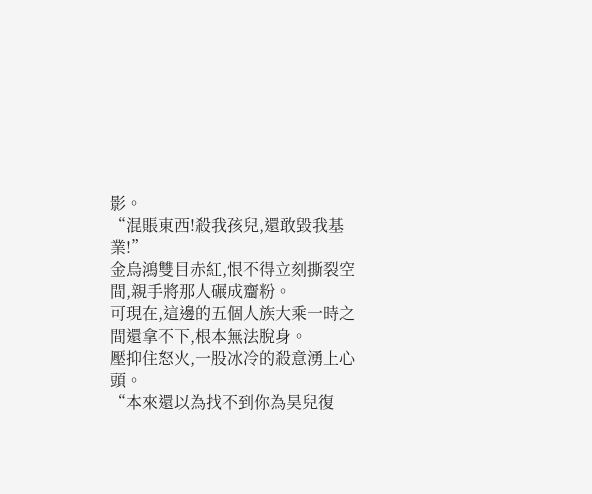影。
“混賬東西!殺我孩兒,還敢毀我基業!”
金烏鴻雙目赤紅,恨不得立刻撕裂空間,親手將那人碾成齏粉。
可現在,這邊的五個人族大乘一時之間還拿不下,根本無法脫身。
壓抑住怒火,一股冰冷的殺意湧上心頭。
“本來還以為找不到你為昊兒復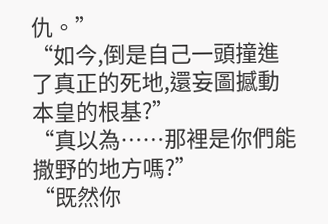仇。”
“如今,倒是自己一頭撞進了真正的死地,還妄圖撼動本皇的根基?”
“真以為……那裡是你們能撒野的地方嗎?”
“既然你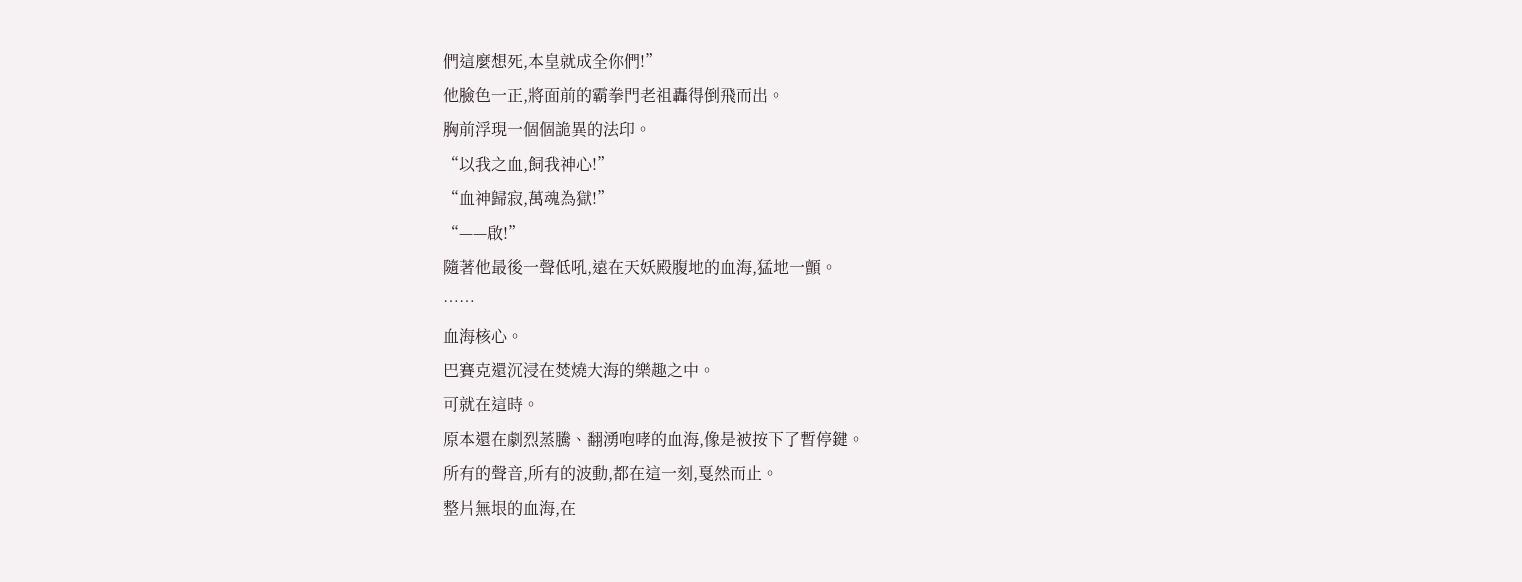們這麼想死,本皇就成全你們!”
他臉色一正,將面前的霸拳門老祖轟得倒飛而出。
胸前浮現一個個詭異的法印。
“以我之血,飼我神心!”
“血神歸寂,萬魂為獄!”
“——啟!”
隨著他最後一聲低吼,遠在天妖殿腹地的血海,猛地一顫。
……
血海核心。
巴賽克還沉浸在焚燒大海的樂趣之中。
可就在這時。
原本還在劇烈蒸騰、翻湧咆哮的血海,像是被按下了暫停鍵。
所有的聲音,所有的波動,都在這一刻,戛然而止。
整片無垠的血海,在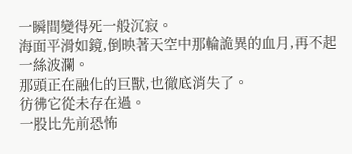一瞬間變得死一般沉寂。
海面平滑如鏡,倒映著天空中那輪詭異的血月,再不起一絲波瀾。
那頭正在融化的巨獸,也徹底消失了。
彷彿它從未存在過。
一股比先前恐怖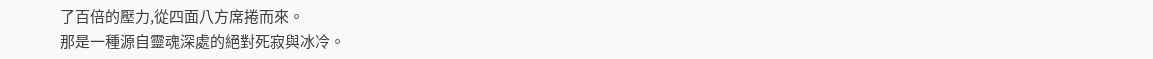了百倍的壓力,從四面八方席捲而來。
那是一種源自靈魂深處的絕對死寂與冰冷。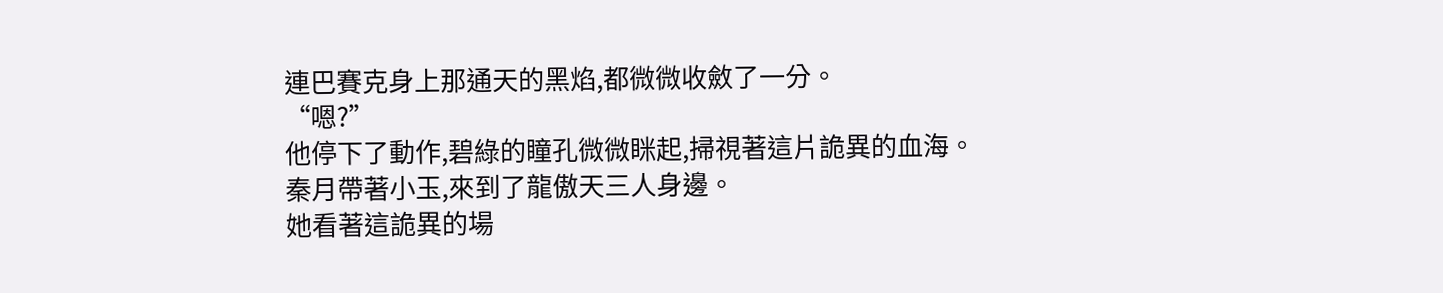連巴賽克身上那通天的黑焰,都微微收斂了一分。
“嗯?”
他停下了動作,碧綠的瞳孔微微眯起,掃視著這片詭異的血海。
秦月帶著小玉,來到了龍傲天三人身邊。
她看著這詭異的場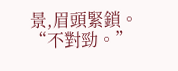景,眉頭緊鎖。
“不對勁。”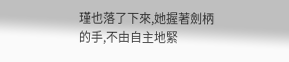瑾也落了下來,她握著劍柄的手,不由自主地緊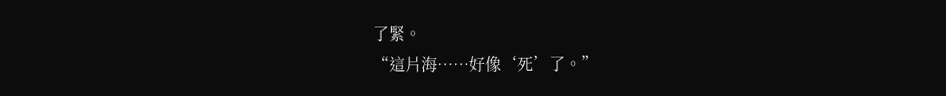了緊。
“這片海……好像‘死’了。”